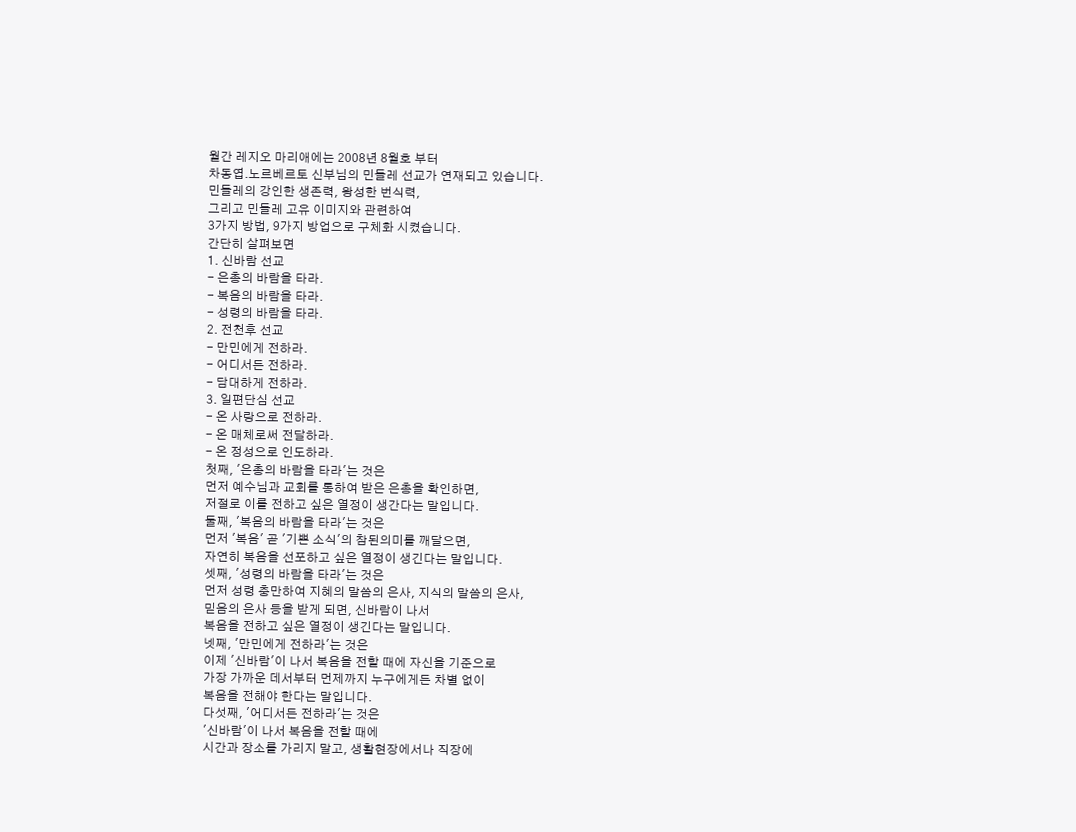월간 레지오 마리애에는 2008년 8월호 부터
차동엽.노르베르토 신부님의 민들레 선교가 연재되고 있습니다.
민들레의 강인한 생존력, 왕성한 번식력,
그리고 민들레 고유 이미지와 관련하여
3가지 방법, 9가지 방업으로 구체화 시켰습니다.
간단히 살펴보면
1. 신바람 선교
- 은총의 바람을 타라.
- 복음의 바람을 타라.
- 성령의 바람을 타라.
2. 전천후 선교
- 만민에게 전하라.
- 어디서든 전하라.
- 담대하게 전하라.
3. 일편단심 선교
- 온 사랑으로 전하라.
- 온 매체로써 전달하라.
- 온 정성으로 인도하라.
첫째, '은총의 바람을 타라'는 것은
먼저 예수님과 교회를 통하여 받은 은총을 확인하면,
저절로 이를 전하고 싶은 열정이 생간다는 말입니다.
둘째, '복음의 바람을 타라'는 것은
먼저 '복음' 곧 '기쁜 소식'의 참된의미를 깨달으면,
자연히 복음을 선포하고 싶은 열정이 생긴다는 말입니다.
셋째, '성령의 바람을 타라'는 것은
먼저 성령 충만하여 지혜의 말씀의 은사, 지식의 말씀의 은사,
믿음의 은사 등을 받게 되면, 신바람이 나서
복음을 전하고 싶은 열정이 생긴다는 말입니다.
넷째, '만민에게 전하라'는 것은
이제 '신바람'이 나서 복음을 전할 때에 자신을 기준으로
가장 가까운 데서부터 먼제까지 누구에게든 차별 없이
복음을 전해야 한다는 말입니다.
다섯째, '어디서든 전하라'는 것은
'신바람'이 나서 복음을 전할 때에
시간과 장소를 가리지 말고, 생활현장에서나 직장에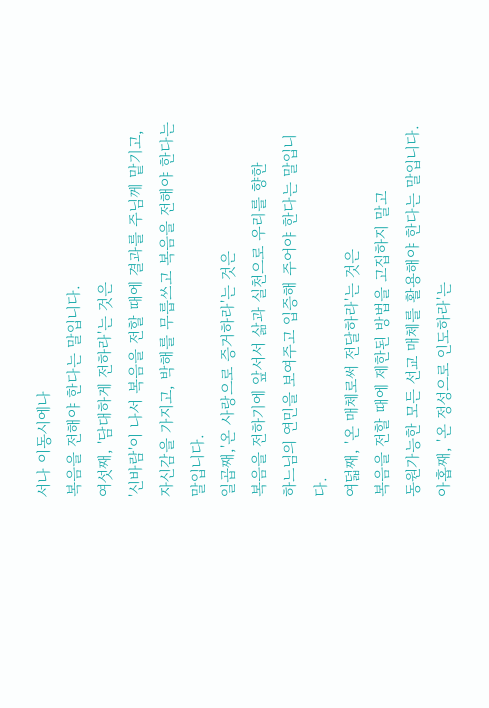서나 이동시에나
복음을 전해야 한다는 말입니다.
여섯째, '담대하게 전하라'는 것은
'신바람'이 나서 복음을 전할 때에 결과를 주님께 맡기고,
자신감을 가지고, 박해를 무릅쓰고 복음을 전해야 한다는 말입니다.
일곱째,'온 사랑으로 증거하라'는 것은
복음을 전하기에 앞서서 삶과 실천으로 우리를 향한
하느님의 연민을 보여주고 입증해 주어야 한다는 말입니다.
여덟째, '온 매체로써 전달하라'는 것은
복음을 전할 때에 제한된 방법을 고집하지 말고
동원가능한 모든 선교 매체를 활용해야 한다는 말입니다.
아홉째, '온 정성으로 인도하라'는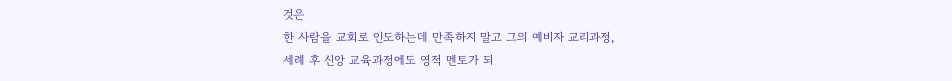것은
한 사람을 교회로 인도하는데 만족하지 말고 그의 예비자 교리과정,
세례 후 신앙 교육과정에도 영적 멘토가 되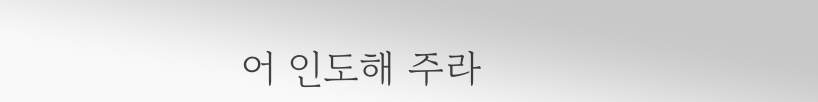어 인도해 주라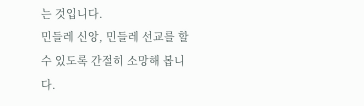는 것입니다.
민들레 신앙, 민들레 선교를 할 수 있도록 간절히 소망해 봅니다.